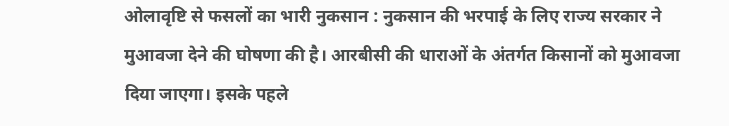ओलावृष्टि से फसलों का भारी नुकसान : नुकसान की भरपाई के लिए राज्य सरकार ने मुआवजा देने की घोषणा की है। आरबीसी की धाराओं के अंतर्गत किसानों को मुआवजा दिया जाएगा। इसके पहले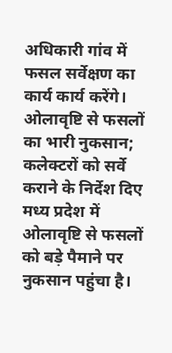अधिकारी गांव में फसल सर्वेक्षण का कार्य कार्य करेंगे।
ओलावृष्टि से फसलों का भारी नुकसान; कलेक्टरों को सर्वे कराने के निर्देश दिए
मध्य प्रदेश में ओलावृष्टि से फसलों को बड़े पैमाने पर नुकसान पहुंचा है।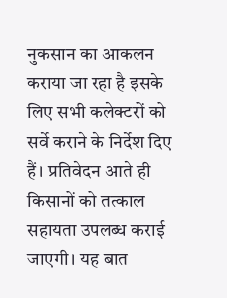नुकसान का आकलन कराया जा रहा है इसके लिए सभी कलेक्टरों को सर्वे कराने के निर्देश दिए हैं। प्रतिवेदन आते ही किसानों को तत्काल सहायता उपलब्ध कराई जाएगी। यह बात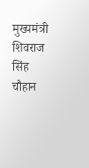मुख्यमंत्री शिवराज सिंह चौहान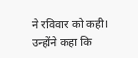ने रविवार को कही।
उन्होंने कहा कि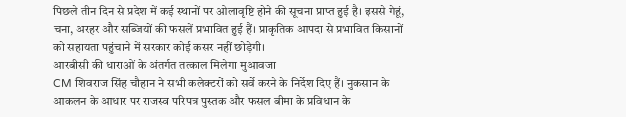पिछले तीन दिन से प्रदेश में कई स्थानों पर ओलावृष्टि होने की सूचना प्राप्त हुई है। इससे गेहूं, चना, अरहर और सब्जियों की फसलें प्रभावित हुई हैं। प्राकृतिक आपदा से प्रभावित किसानों को सहायता पहुंचाने में सरकार कोई कसर नहीं छोड़ेगी।
आरबीसी की धाराओं के अंतर्गत तत्काल मिलेगा मुआवजा
CM शिवराज सिंह चौहान ने सभी कलेक्टरों को सर्वे करने के निर्देश दिए हैं। नुकसान के आकलन के आधार पर राजस्व परिपत्र पुस्तक और फसल बीमा के प्रविधान के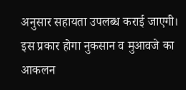अनुसार सहायता उपलब्ध कराई जाएगी।
इस प्रकार होगा नुकसान व मुआवजे का आकलन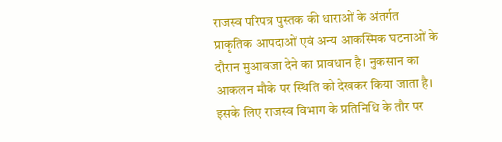राजस्व परिपत्र पुस्तक की धाराओं के अंतर्गत प्राकृतिक आपदाओं एवं अन्य आकस्मिक घटनाओं के दौरान मुआवजा देने का प्रावधान है। नुकसान का आकलन मौके पर स्थिति को देखकर किया जाता है। इसके लिए राजस्व विभाग के प्रतिनिधि के तौर पर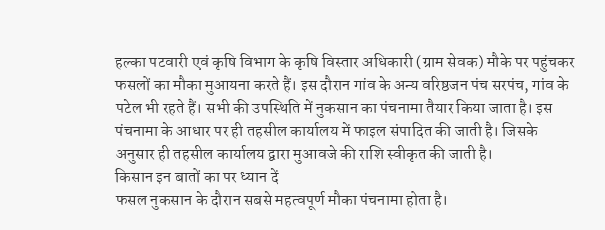हल्का पटवारी एवं कृषि विभाग के कृषि विस्तार अधिकारी (ग्राम सेवक) मौके पर पहुंचकर फसलों का मौका मुआयना करते हैं। इस दौरान गांव के अन्य वरिष्ठजन पंच सरपंच, गांव के पटेल भी रहते हैं। सभी की उपस्थिति में नुकसान का पंचनामा तैयार किया जाता है। इस पंचनामा के आधार पर ही तहसील कार्यालय में फाइल संपादित की जाती है। जिसके अनुसार ही तहसील कार्यालय द्वारा मुआवजे की राशि स्वीकृत की जाती है।
किसान इन बातों का पर ध्यान दें
फसल नुकसान के दौरान सबसे महत्वपूर्ण मौका पंचनामा होता है।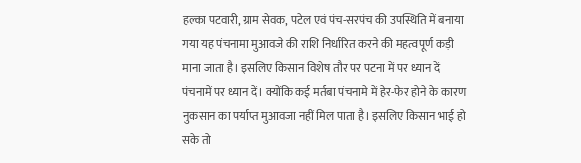हल्का पटवारी, ग्राम सेवक, पटेल एवं पंच-सरपंच की उपस्थिति में बनाया गया यह पंचनामा मुआवजे की राशि निर्धारित करने की महत्वपूर्ण कड़ी माना जाता है। इसलिए किसान विशेष तौर पर पटना में पर ध्यान दें पंचनामें पर ध्यान दें। क्योंकि कई मर्तबा पंचनामे में हेर-फेर होने के कारण नुकसान का पर्याप्त मुआवजा नहीं मिल पाता है। इसलिए किसान भाई हो सके तो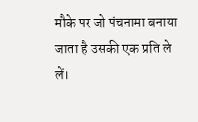मौके पर जो पंचनामा बनाया जाता है उसकी एक प्रति ले लें।